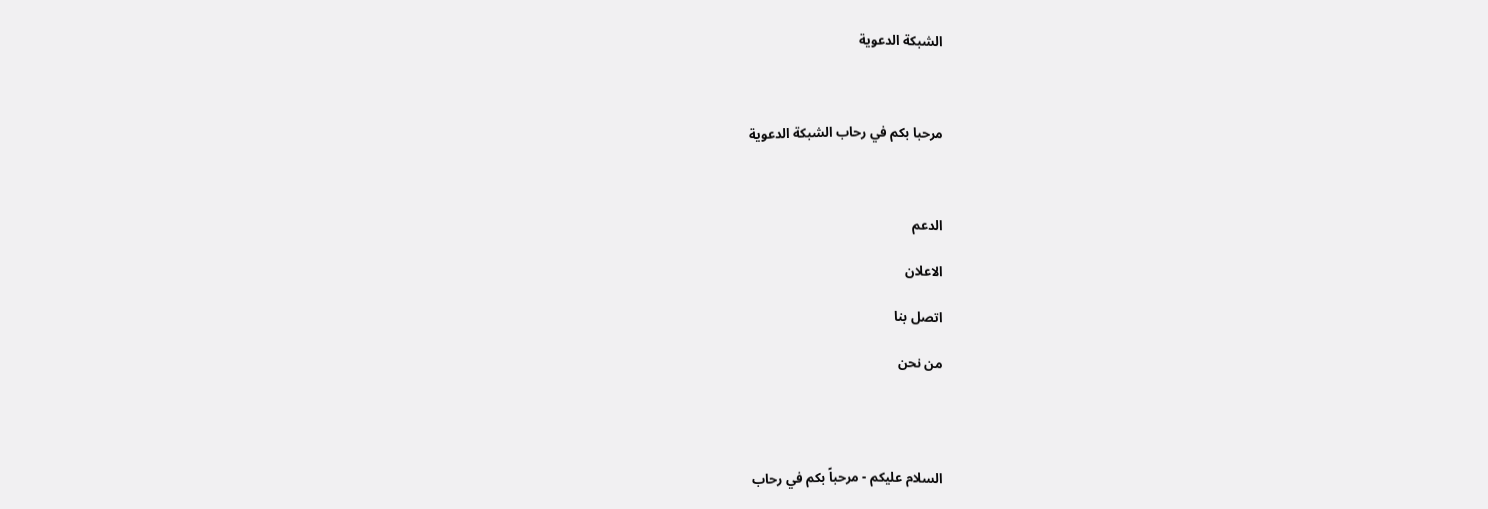الشبكة الدعوية



مرحبا بكم في رحاب الشبكة الدعوية



الدعم

الاعلان

اتصل بنا

من نحن




السلام عليكم - مرحباً بكم في رحاب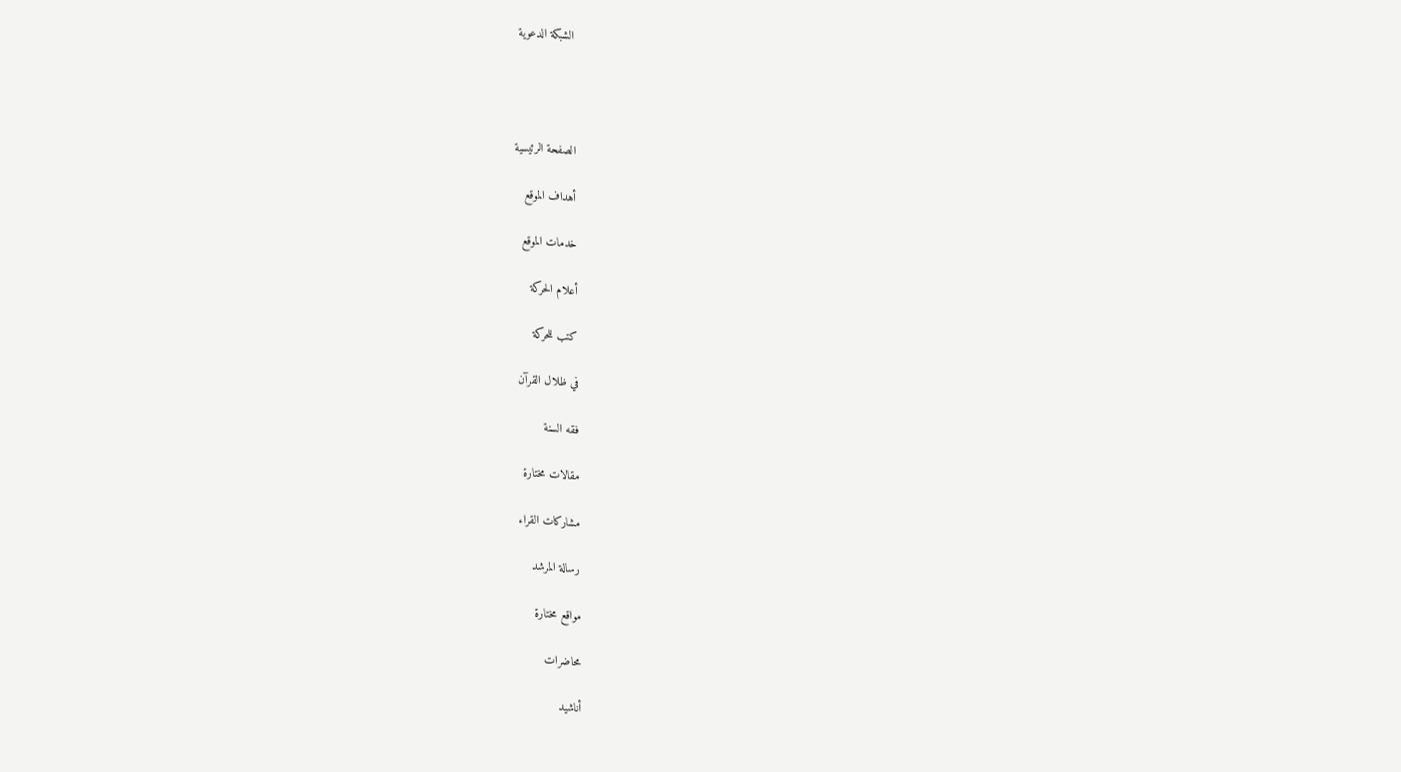الشبكة الدعوية




الصفحة الرئيسية

أهداف الموقع

خدمات الموقع

أعلام الحركة

كتب للحركة

في ظلال القرآن

فقه السنة

مقالات مختارة

مشاركات القراء

رسالة المرشد

مواقع مختارة

محاضرات

أناشيد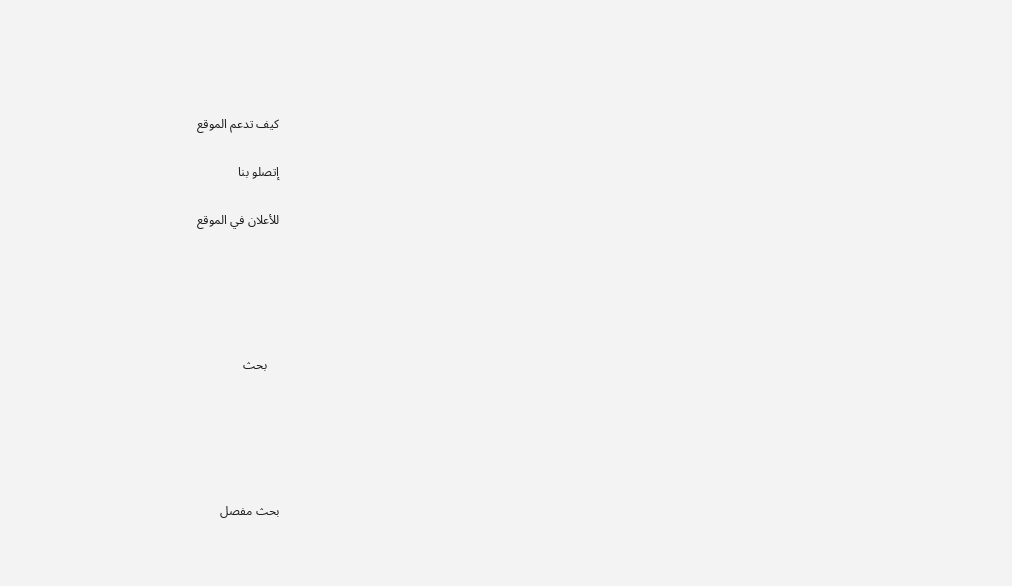كيف تدعم الموقع

إتصلو بنا

للأعلان في الموقع





    بحث





بحث مفصل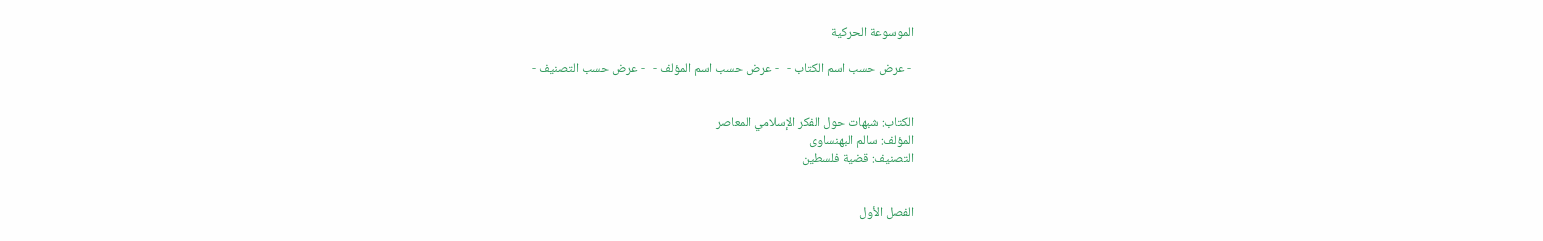الموسوعة الحركية

 - عرض حسب اسم الكتاب -   - عرض حسب اسم المؤلف -   - عرض حسب التصنيف -


الكتاب: شبهات حول الفكر الإسلامي المعاصر
المؤلف: سالم البهنساوى
التصنيف: قضية فلسطين


الفصل الأول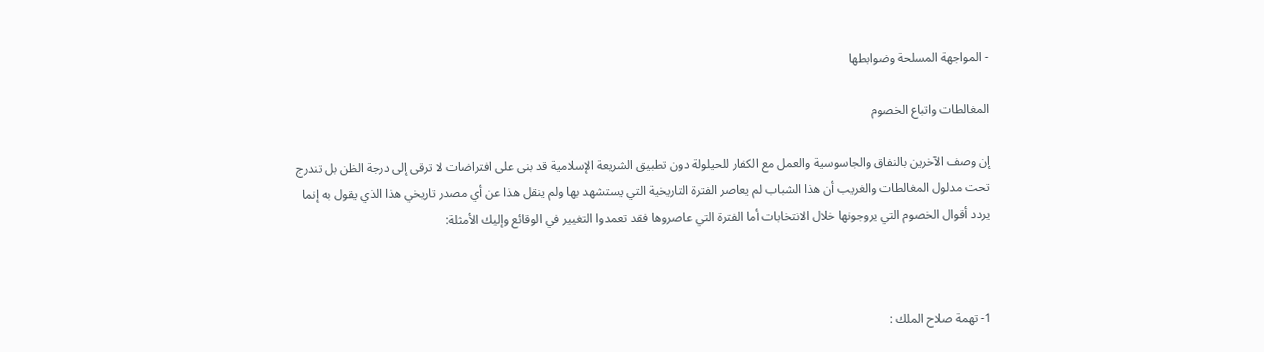- المواجهة المسلحة وضوابطها

المغالطات واتباع الخصوم

إن وصف الآخرين بالنفاق والجاسوسية والعمل مع الكفار للحيلولة دون تطبيق الشريعة الإسلامية قد بنى على افتراضات لا ترقى إلى درجة الظن بل تندرج تحت مدلول المغالطات والغريب أن هذا الشباب لم يعاصر الفترة التاريخية التي يستشهد بها ولم ينقل هذا عن أي مصدر تاريخي هذا الذي يقول به إنما يردد أقوال الخصوم التي يروجونها خلال الانتخابات أما الفترة التي عاصروها فقد تعمدوا التغيير في الوقائع وإليك الأمثلة:



1- تهمة صلاح الملك :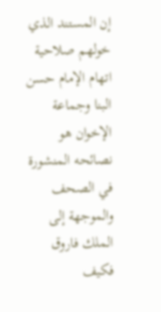إن المستند الذي خولهم صلاحية اتهام الإمام حسن البنا وجماعة الإخوان هو نصائحه المنشورة في الصحف والموجهة إلى الملك فاروق فكيف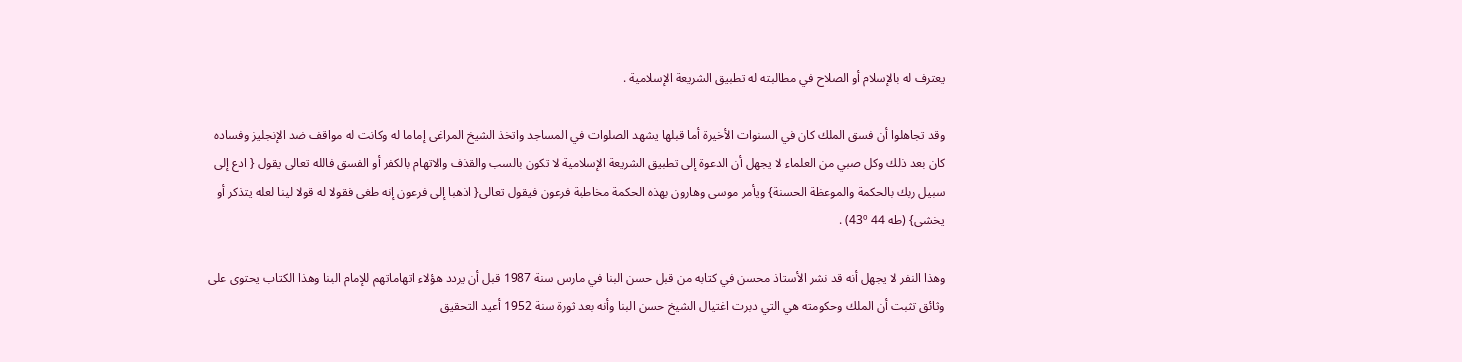يعترف له بالإسلام أو الصلاح في مطالبته له تطبيق الشريعة الإسلامية .

وقد تجاهلوا أن فسق الملك كان في السنوات الأخيرة أما قبلها يشهد الصلوات في المساجد واتخذ الشيخ المراغى إماما له وكانت له مواقف ضد الإنجليز وفساده كان بعد ذلك وكل صبي من العلماء لا يجهل أن الدعوة إلى تطبيق الشريعة الإسلامية لا تكون بالسب والقذف والاتهام بالكفر أو الفسق فالله تعالى يقول { ادع إلى سبيل ربك بالحكمة والموعظة الحسنة} ويأمر موسى وهارون بهذه الحكمة مخاطبة فرعون فيقول تعالى{ اذهبا إلى فرعون إنه طغى فقولا له قولا لينا لعله يتذكر أو يخشى} (طه 43º 44) .

وهذا النفر لا يجهل أنه قد نشر الأستاذ محسن في كتابه من قبل حسن البنا في مارس سنة 1987 قبل أن يردد هؤلاء اتهاماتهم للإمام البنا وهذا الكتاب يحتوى على وثائق تثبت أن الملك وحكومته هي التي دبرت اغتيال الشيخ حسن البنا وأنه بعد ثورة سنة 1952 أعيد التحقيق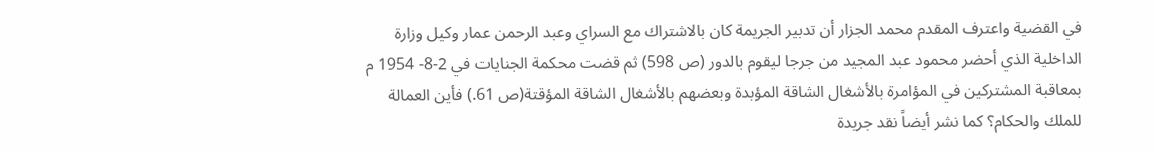في القضية واعترف المقدم محمد الجزار أن تدبير الجريمة كان بالاشتراك مع السراي وعبد الرحمن عمار وكيل وزارة الداخلية الذي أحضر محمود عبد المجيد من جرجا ليقوم بالدور (ص 598) ثم قضت محكمة الجنايات في 2-8- 1954 م بمعاقبة المشتركين في المؤامرة بالأشغال الشاقة المؤبدة وبعضهم بالأشغال الشاقة المؤقتة(ص 61.) فأين العمالة للملك والحكام؟ كما نشر أيضاً نقد جريدة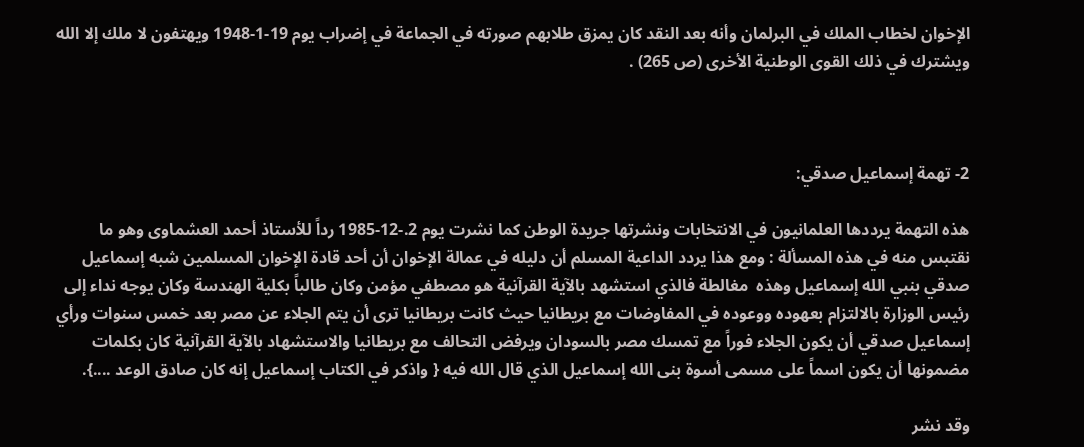الإخوان لخطاب الملك في البرلمان وأنه بعد النقد كان يمزق طلابهم صورته في الجماعة في إضراب يوم 19-1-1948 ويهتفون لا ملك إلا الله ويشترك في ذلك القوى الوطنية الأخرى (ص 265) .



2- تهمة إسماعيل صدقي:

هذه التهمة يرددها العلمانيون في الانتخابات ونشرتها جريدة الوطن كما نشرت يوم 2.-12-1985 رداً للأستاذ أحمد العشماوى وهو ما نقتبس منه في هذه المسألة : ومع هذا يردد الداعية المسلم أن دليله في عمالة الإخوان أن أحد قادة الإخوان المسلمين شبه إسماعيل صدقي بنبي الله إسماعيل وهذه  مغالطة فالذي استشهد بالآية القرآنية هو مصطفي مؤمن وكان طالباً بكلية الهندسة وكان يوجه نداء إلى رئيس الوزارة بالالتزام بعهوده ووعوده في المفاوضات مع بريطانيا حيث كانت بريطانيا ترى أن يتم الجلاء عن مصر بعد خمس سنوات ورأي إسماعيل صدقي أن يكون الجلاء فوراً مع تمسك مصر بالسودان ويرفض التحالف مع بريطانيا والاستشهاد بالآية القرآنية كان بكلمات مضمونها أن يكون اسماً على مسمى أسوة بنى الله إسماعيل الذي قال الله فيه { واذكر في الكتاب إسماعيل إنه كان صادق الوعد ....}.

وقد نشر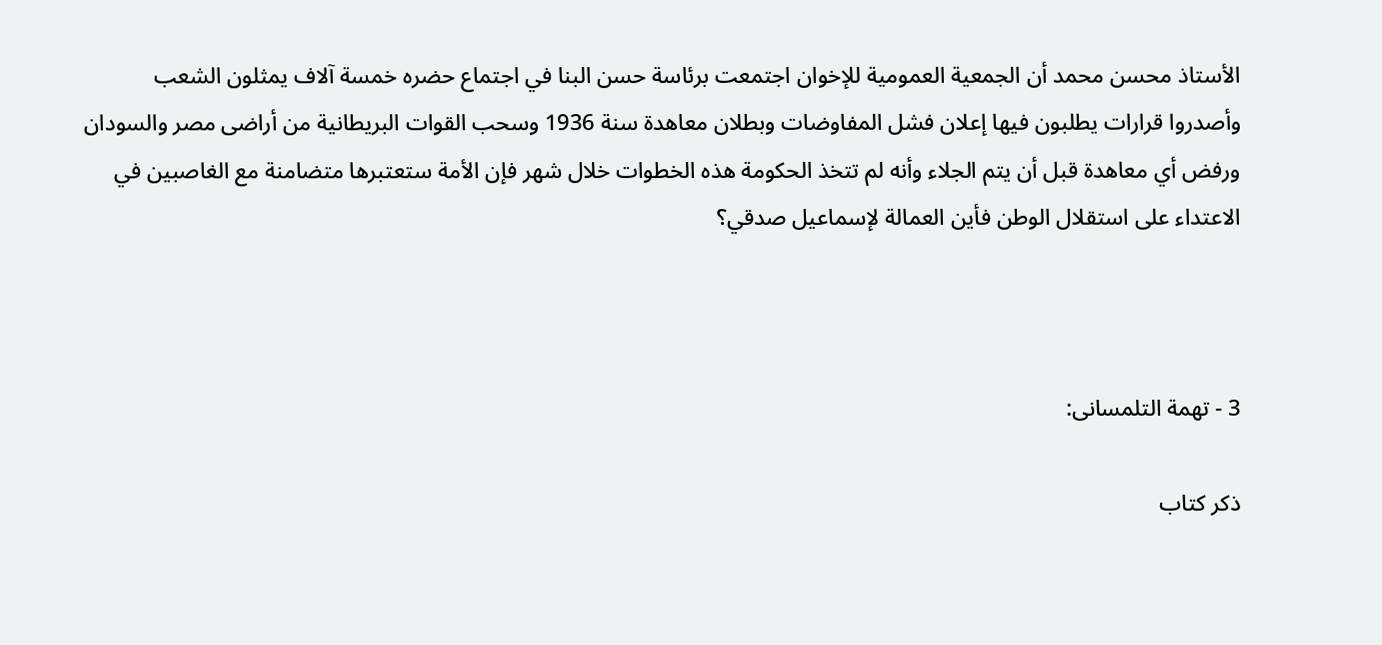الأستاذ محسن محمد أن الجمعية العمومية للإخوان اجتمعت برئاسة حسن البنا في اجتماع حضره خمسة آلاف يمثلون الشعب وأصدروا قرارات يطلبون فيها إعلان فشل المفاوضات وبطلان معاهدة سنة 1936 وسحب القوات البريطانية من أراضى مصر والسودان ورفض أي معاهدة قبل أن يتم الجلاء وأنه لم تتخذ الحكومة هذه الخطوات خلال شهر فإن الأمة ستعتبرها متضامنة مع الغاصبين في الاعتداء على استقلال الوطن فأين العمالة لإسماعيل صدقي؟



3 - تهمة التلمسانى:

ذكر كتاب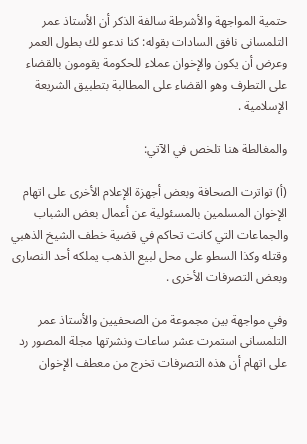حتمية المواجهة والأشرطة سالفة الذكر أن الأستاذ عمر التلمسانى نافق السادات بقوله: كنا ندعو لك بطول العمر وعرض أن يكون والإخوان عملاء للحكومة يقومون بالقضاء على التطرف وهو القضاء على المطالبة بتطبيق الشريعة الإسلامية .

والمغالطة هنا تلخص في الآتي:

(أ) تواترت الصحافة وبعض أجهزة الإعلام الأخرى على اتهام الإخوان المسلمين بالمسئولية عن أعمال بعض الشباب والجماعات التي كانت تحاكم في قضية خطف الشيخ الذهبي وقتله وكذا السطو على محل لبيع الذهب يملكه أحد النصارى وبعض التصرفات الأخرى .

وفي مواجهة بين مجموعة من الصحفيين والأستاذ عمر التلمسانى استمرت عشر ساعات ونشرتها مجلة المصور رد على اتهام أن هذه التصرفات تخرج من معطف الإخوان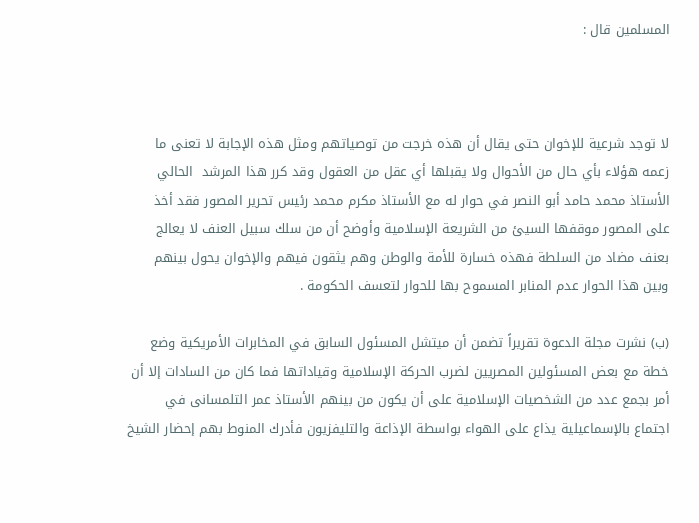المسلمين قال :



لا توجد شرعية للإخوان حتى يقال أن هذه خرجت من توصياتهم ومثل هذه الإجابة لا تعنى ما زعمه هؤلاء بأي حال من الأحوال ولا يقبلها أي عقل من العقول وقد كرر هذا المرشد  الحالي الأستاذ محمد حامد أبو النصر في حوار له مع الأستاذ مكرم محمد رئيس تحرير المصور فقد أخذ على المصور موقفها السيئ من الشريعة الإسلامية وأوضح أن من سلك سبيل العنف لا يعالج بعنف مضاد من السلطة فهذه خسارة للأمة والوطن وهم يثقون فيهم والإخوان يحول بينهم وبين هذا الحوار عدم المنابر المسموح بها للحوار لتعسف الحكومة .

(ب) نشرت مجلة الدعوة تقريراً تضمن أن ميتشل المسئول السابق في المخابرات الأمريكية وضع خطة مع بعض المسئولين المصريين لضرب الحركة الإسلامية وقياداتها فما كان من السادات إلا أن أمر بجمع عدد من الشخصيات الإسلامية على أن يكون من بينهم الأستاذ عمر التلمسانى في اجتماع بالإسماعيلية يذاع على الهواء بواسطة الإذاعة والتليفزيون فأدرك المنوط بهم إحضار الشيخ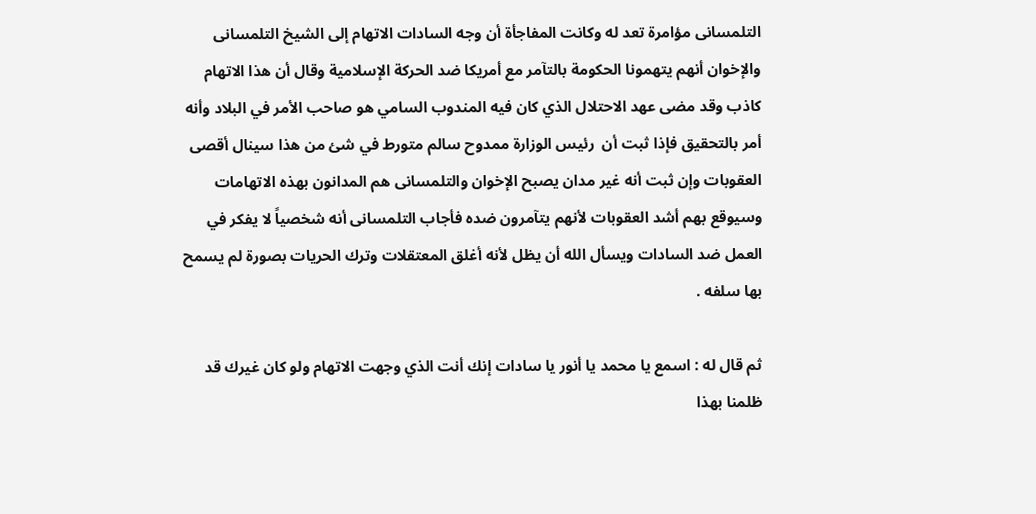التلمسانى مؤامرة تعد له وكانت المفاجأة أن وجه السادات الاتهام إلى الشيخ التلمسانى والإخوان أنهم يتهمونا الحكومة بالتآمر مع أمريكا ضد الحركة الإسلامية وقال أن هذا الاتهام كاذب وقد مضى عهد الاحتلال الذي كان فيه المندوب السامي هو صاحب الأمر في البلاد وأنه أمر بالتحقيق فإذا ثبت أن  رئيس الوزارة ممدوح سالم متورط في شئ من هذا سينال أقصى العقوبات وإن ثبت أنه غير مدان يصبح الإخوان والتلمسانى هم المدانون بهذه الاتهامات وسيوقع بهم أشد العقوبات لأنهم يتآمرون ضده فأجاب التلمسانى أنه شخصياً لا يفكر في العمل ضد السادات ويسأل الله أن يظل لأنه أغلق المعتقلات وترك الحريات بصورة لم يسمح بها سلفه .

ثم قال له : اسمع يا محمد يا أنور يا سادات إنك أنت الذي وجهت الاتهام ولو كان غيرك قد ظلمنا بهذا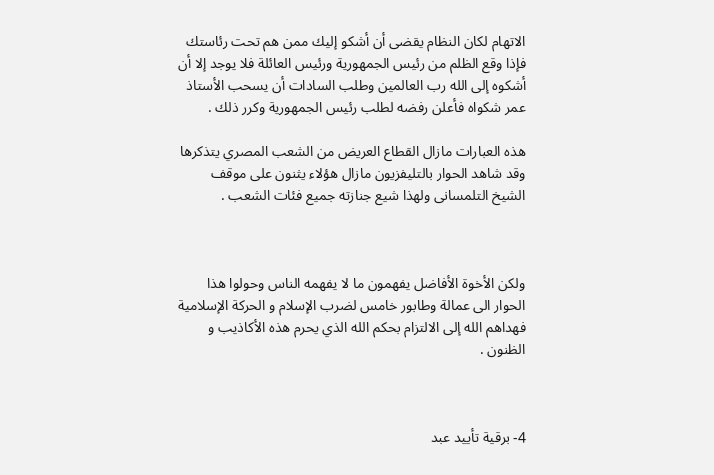الاتهام لكان النظام يقضى أن أشكو إليك ممن هم تحت رئاستك فإذا وقع الظلم من رئيس الجمهورية ورئيس العائلة فلا يوجد إلا أن أشكوه إلى الله رب العالمين وطلب السادات أن يسحب الأستاذ عمر شكواه فأعلن رفضه لطلب رئيس الجمهورية وكرر ذلك .

هذه العبارات مازال القطاع العريض من الشعب المصري يتذكرها وقد شاهد الحوار بالتليفزيون مازال هؤلاء يثنون على موقف الشيخ التلمسانى ولهذا شيع جنازته جميع فئات الشعب .



ولكن الأخوة الأفاضل يفهمون ما لا يفهمه الناس وحولوا هذا الحوار الى عمالة وطابور خامس لضرب الإسلام و الحركة الإسلامية فهداهم الله إلى الالتزام بحكم الله الذي يحرم هذه الأكاذيب و الظنون .



4- برقية تأييد عبد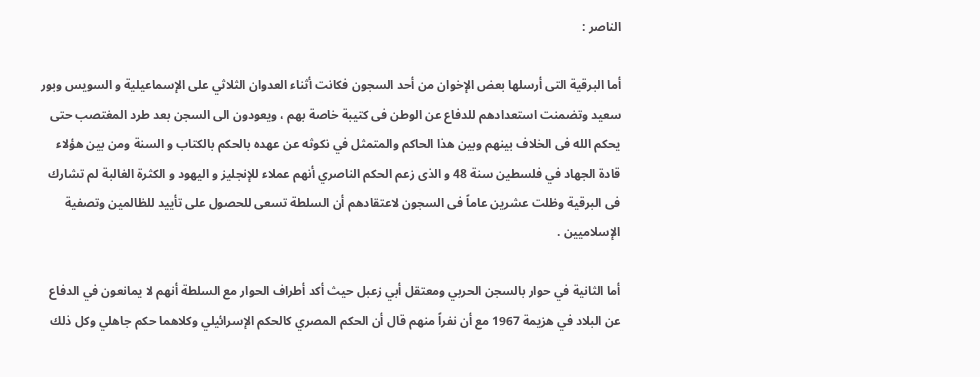الناصر :

أما البرقية التى أرسلها بعض الإخوان من أحد السجون فكانت أثناء العدوان الثلاثي على الإسماعيلية و السويس وبور سعيد وتضمنت استعدادهم للدفاع عن الوطن فى كتيبة خاصة بهم ، ويعودون الى السجن بعد طرد المغتصب حتى يحكم الله فى الخلاف بينهم وبين هذا الحاكم والمتمثل في نكوثه عن عهده بالحكم بالكتاب و السنة ومن بين هؤلاء قادة الجهاد في فلسطين سنة 48 و الذى زعم الحكم الناصري أنهم عملاء للإنجليز و اليهود و الكثرة الغالبة لم تشارك فى البرقية وظلت عشرين عاماً فى السجون لاعتقادهم أن السلطة تسعى للحصول على تأييد للظالمين وتصفية الإسلاميين .

أما الثانية في حوار بالسجن الحربي ومعتقل أبي زعبل حيث أكد أطراف الحوار مع السلطة أنهم لا يمانعون في الدفاع عن البلاد في هزيمة 1967 مع أن نفراً منهم قال أن الحكم المصري كالحكم الإسرائيلي وكلاهما حكم جاهلي وكل ذلك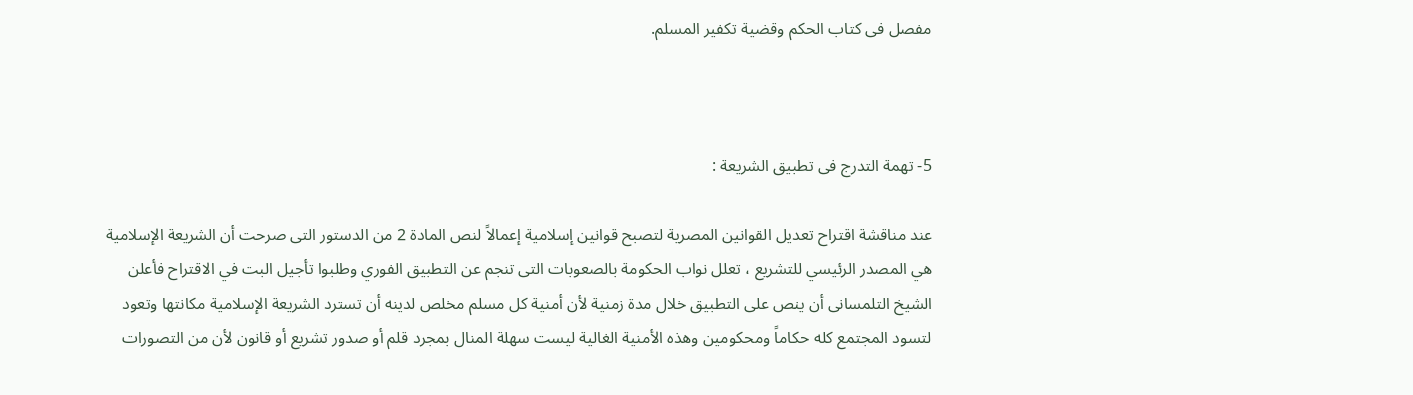مفصل فى كتاب الحكم وقضية تكفير المسلم.



5- تهمة التدرج فى تطبيق الشريعة :

عند مناقشة اقتراح تعديل القوانين المصرية لتصبح قوانين إسلامية إعمالاً لنص المادة 2 من الدستور التى صرحت أن الشريعة الإسلامية هي المصدر الرئيسي للتشريع ، تعلل نواب الحكومة بالصعوبات التى تنجم عن التطبيق الفوري وطلبوا تأجيل البت في الاقتراح فأعلن الشيخ التلمسانى أن ينص على التطبيق خلال مدة زمنية لأن أمنية كل مسلم مخلص لدينه أن تسترد الشريعة الإسلامية مكانتها وتعود لتسود المجتمع كله حكاماً ومحكومين وهذه الأمنية الغالية ليست سهلة المنال بمجرد قلم أو صدور تشريع أو قانون لأن من التصورات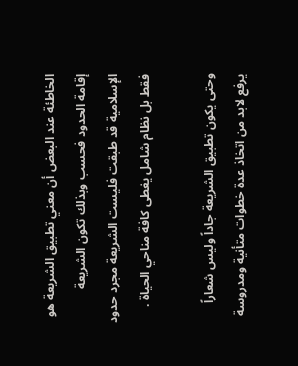الخاطئة عند البعض أن معني تطبيق الشريعة هو إقامة الحدود فحسب وبذلك تكون الشريعة الإسلامية قد طبقت فليست الشريعة مجرد حدود فقط بل نظام شامل يغطى كافة مناحي الحياة .

وحتى يكون تطبيق الشريعة جاداً وليس شعاراً يرفع لابد من اتخاذ عدة خطوات متأنية ومدروسة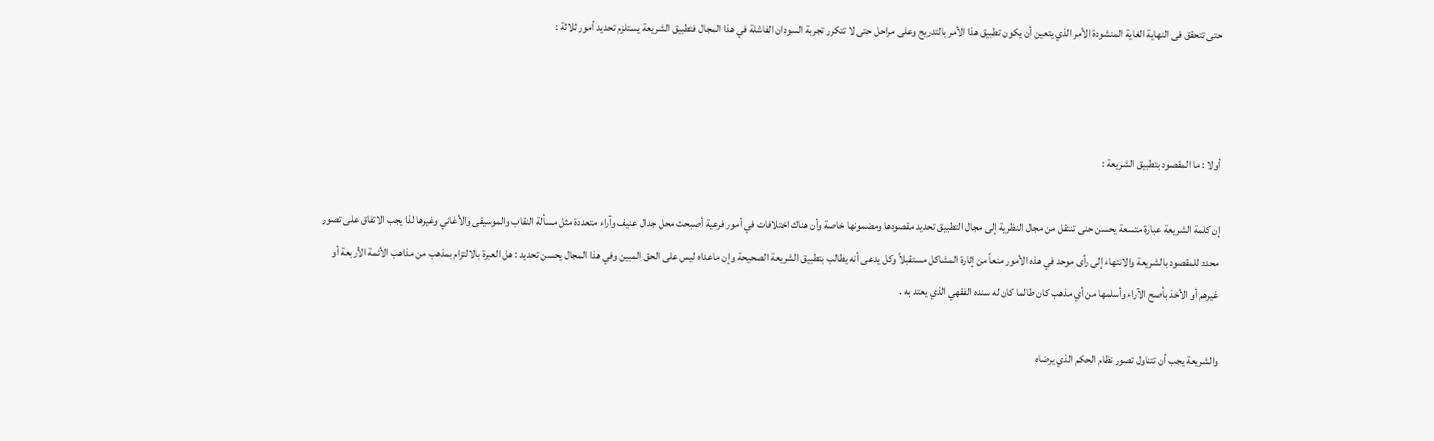حتى تتحقق فى النهاية الغاية المنشودة الأمر الذي يتعين أن يكون تطبيق هذا الأمر بالتدريج وعلى مراحل حتى لا تتكرر تجربة السودان الفاشلة في هذا المجال فتطبيق الشريعة يستلزم تحديد أمور ثلاثة :



أولا : ما المقصود بتطبيق الشريعة :

إن كلمة الشريعة عبارة متسعة يحسن حنى تنتقل من مجال النظرية إلى مجال التطبيق تحديد مقصودها ومضمونها خاصة وأن هناك اختلافات في أمور فرعية أصبحت محل جدال عنيف وآراء متعددة مثل مسألة النقاب والموسيقى والأغاني وغيرها لذا يجب الاتفاق على تصور محدد للمقصود بالشريعة والانتهاء إلى رأى موحد في هذه الأمور منعاً من إثارة المشاكل مستقبلاً وكل يدعى أنه يطالب بتطبيق الشريعة الصحيحة وإن ماعداه ليس على الحق المبين وفي هذا المجال يحسن تحديد : هل العبرة بالالتزام بمذهب من مذاهب الأئمة الأربعة أو غيرهم أو الأخذ بأصح الآراء وأسلمها من أي مذهب كان طالما كان له سنده الفقهي الذي يعتد به .

والشريعة يجب أن تتناول تصور نظام الحكم الذي يرضاه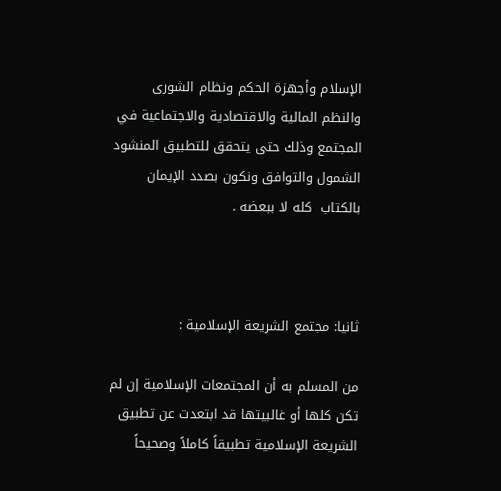الإسلام وأجهزة الحكم ونظام الشورى والنظم المالية والاقتصادية والاجتماعية في المجتمع وذلك حتى يتحقق للتطبيق المنشود الشمول والتوافق ونكون بصدد الإيمان بالكتاب  كله لا ببعضه .



ثانيا: مجتمع الشريعة الإسلامية :

من المسلم به أن المجتمعات الإسلامية إن لم تكن كلها أو غالبيتها قد ابتعدت عن تطبيق الشريعة الإسلامية تطبيقاً كاملاً وصحيحاً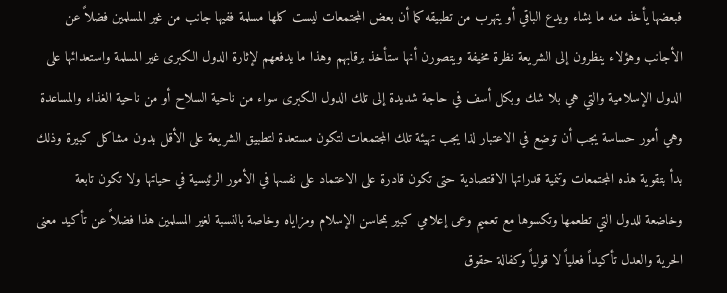فبعضها يأخذ منه ما يشاء ويدع الباقي أو يتهرب من تطبيقه كما أن بعض المجتمعات ليست كلها مسلمة ففيها جانب من غير المسلمين فضلاً عن الأجانب وهؤلاء ينظرون إلى الشريعة نظرة مخيفة ويتصورن أنها ستأخذ برقابهم وهذا ما يدفعهم لإثارة الدول الكبرى غير المسلمة واستعدائها على الدول الإسلامية والتي هي بلا شك وبكل أسف في حاجة شديدة إلى تلك الدول الكبرى سواء من ناحية السلاح أو من ناحية الغذاء والمساعدة وهي أمور حساسة يجب أن توضع في الاعتبار لذا يجب تهيئة تلك المجتمعات لتكون مستعدة لتطبيق الشريعة على الأقل بدون مشاكل كبيرة وذلك بدأ بتقوية هذه المجتمعات وتنمية قدراتها الاقتصادية حتى تكون قادرة على الاعتماد على نفسها في الأمور الرئيسية في حياتها ولا تكون تابعة وخاضعة للدول التي تطعمها وتكسوها مع تعميم وعى إعلامي كبير بمحاسن الإسلام ومزاياه وخاصة بالنسبة لغير المسلمين هذا فضلاً عن تأكيد معنى الحرية والعدل تأكيداً فعلياً لا قولياً وكفالة حقوق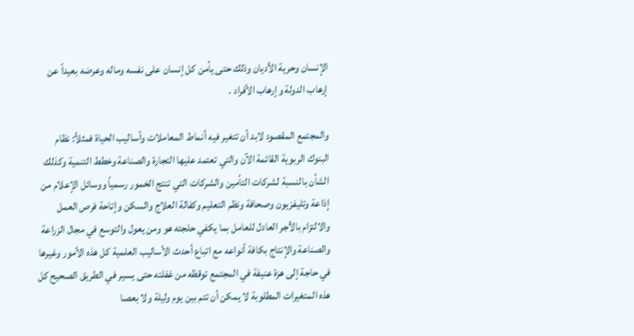الإنسان وحرية الأديان وذلك حتى يأمن كل إنسان على نفسه وماله وعرضه بعيداً عن إرهاب الدولة وإرهاب الأفراد .

والمجتمع المقصود لابد أن تتغير فيه أنماط المعاملات وأساليب الحياة فمثلاً: نظام البنوك الربوية القائمة الآن والتي تعتمد عليها التجارة والصناعة وخطط التنمية وكذلك الشأن بالنسبة لشركات التأمين والشركات التي تنتج الخمور رسمياً ووسائل الإعلام من إذاعة وتليفزيون وصحافة ونظم التعليم وكفالة العلاج والسكن وإتاحة فرص العمل والالتزام بالأجر العادل للعامل بما يكفي حلجته هو ومن يعول والتوسع في مجال الزراعة والصناعة والإنتاج بكافة أنواعه مع اتباع أحدث الأساليب العلمية كل هذه الأمور وغيرها في حاجة إلى هزة عنيفة في المجتمع توقظه من غفلته حتى يسير في الطريق الصحيح كل هذه المتغيرات المطلوبة لا يمكن أن تتم بين يوم وليلة ولا بعصا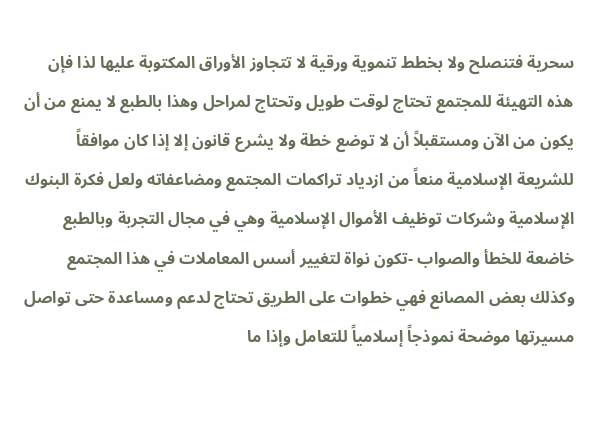سحرية فتنصلح ولا بخطط تنموية ورقية لا تتجاوز الأوراق المكتوبة عليها لذا فإن هذه التهيئة للمجتمع تحتاج لوقت طويل وتحتاج لمراحل وهذا بالطبع لا يمنع من أن يكون من الآن ومستقبلاً أن لا توضع خطة ولا يشرع قانون إلا إذا كان موافقاً للشريعة الإسلامية منعاً من ازدياد تراكمات المجتمع ومضاعفاته ولعل فكرة البنوك الإسلامية وشركات توظيف الأموال الإسلامية وهي في مجال التجربة وبالطبع خاضعة للخطأ والصواب -تكون نواة لتغيير أسس المعاملات في هذا المجتمع وكذلك بعض المصانع فهي خطوات على الطريق تحتاج لدعم ومساعدة حتى تواصل مسيرتها موضحة نموذجاً إسلامياً للتعامل وإذا ما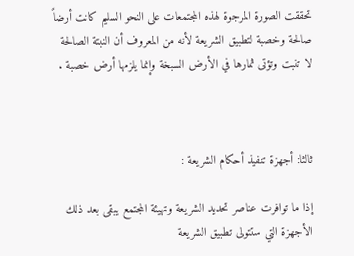تحققت الصورة المرجوة لهذه المجتمعات على النحو السليم كانت أرضاً صالحة وخصبة لتطبيق الشريعة لأنه من المعروف أن النبتة الصالحة لا تنبت وتؤتى ثمارها في الأرض السبخة وإنما يلزمها أرض خصبة .



ثالثا: أجهزة تنفيذ أحكام الشريعة :

إذا ما توافرت عناصر تحديد الشريعة وتهيئة المجتمع يبقى بعد ذلك الأجهزة التي ستتولى تطبيق الشريعة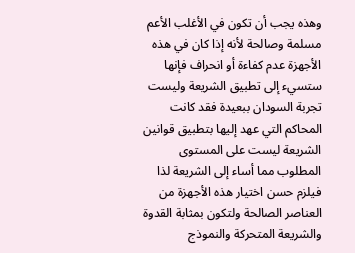وهذه يجب أن تكون في الأغلب الأعم مسلمة وصالحة لأنه إذا كان في هذه الأجهزة عدم كفاءة أو انحراف فإنها ستسيء إلى تطبيق الشريعة وليست تجربة السودان ببعيدة فقد كانت المحاكم التي عهد إليها بتطبيق قوانين الشريعة ليست على المستوى المطلوب مما أساء إلى الشريعة لذا فيلزم حسن اختيار هذه الأجهزة من العناصر الصالحة ولتكون بمثابة القدوة والشريعة المتحركة والنموذج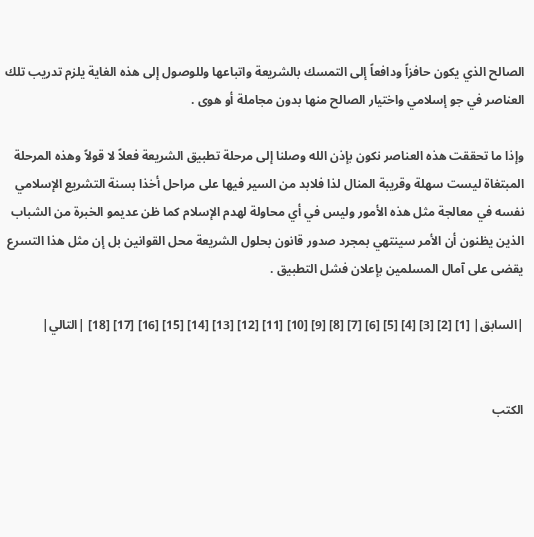الصالح الذي يكون حافزاً ودافعاً إلى التمسك بالشريعة واتباعها وللوصول إلى هذه الغاية يلزم تدريب تلك العناصر في جو إسلامي واختيار الصالح منها بدون مجاملة أو هوى .

وإذا ما تحققت هذه العناصر نكون بإذن الله وصلنا إلى مرحلة تطبيق الشريعة فعلاً لا قولاً وهذه المرحلة المبتغاة ليست سهلة وقريبة المنال لذا فلابد من السير فيها على مراحل أخذا بسنة التشريع الإسلامي نفسه في معالجة مثل هذه الأمور وليس في أي محاولة لهدم الإسلام كما ظن عديمو الخبرة من الشباب الذين يظنون أن الأمر سينتهي بمجرد صدور قانون بحلول الشريعة محل القوانين بل إن مثل هذا التسرع يقضى على آمال المسلمين بإعلان فشل التطبيق .

|السابق| [1] [2] [3] [4] [5] [6] [7] [8] [9] [10] [11] [12] [13] [14] [15] [16] [17] [18] |التالي|


الكتب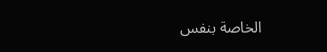الخاصة بنفس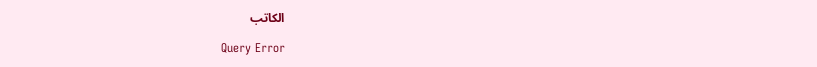الكاتب

Query Error